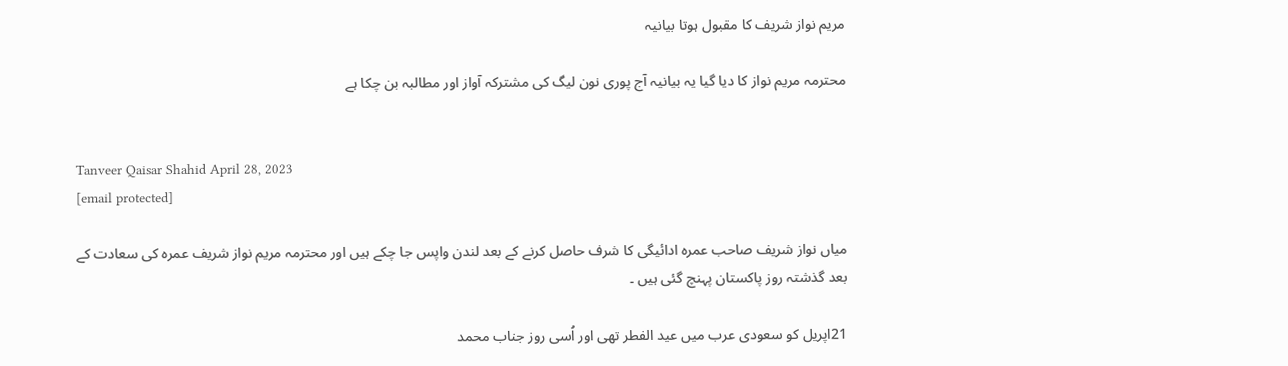مریم نواز شریف کا مقبول ہوتا بیانیہ

محترمہ مریم نواز کا دیا گیا یہ بیانیہ آج پوری نون لیگ کی مشترکہ آواز اور مطالبہ بن چکا ہے


Tanveer Qaisar Shahid April 28, 2023
[email protected]

میاں نواز شریف صاحب عمرہ ادائیگی کا شرف حاصل کرنے کے بعد لندن واپس جا چکے ہیں اور محترمہ مریم نواز شریف عمرہ کی سعادت کے بعد گذشتہ روز پاکستان پہنچ گئی ہیں ۔

21اپریل کو سعودی عرب میں عید الفطر تھی اور اُسی روز جناب محمد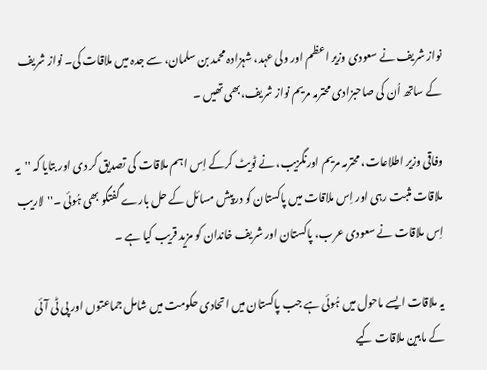نواز شریف نے سعودی وزیر اعظم اور ولی عہد، شہزادہ محمد بن سلمان، سے جدہ میں ملاقات کی۔ نواز شریف کے ساتھ اُن کی صاحبزادی محترمہ مریم نواز شریف،بھی تھیں ۔

وفاقی وزیر اطلاعات، محترمہ مریم اورنگزیب، نے ٹویٹ کرکے اِس اہم ملاقات کی تصدیق کر دی اور بتایا کہ ''یہ ملاقات مثبت رہی اور اِس ملاقات میں پاکستان کو درپیش مسائل کے حل بارے گفتگو بھی ہُوئی ۔''لاریب اِس ملاقات نے سعودی عرب، پاکستان اور شریف خاندان کو مزید قریب کیا ہے ۔

یہ ملاقات ایسے ماحول میں ہُوئی ہے جب پاکستان میں اتحادی حکومت میں شامل جماعتوں اور پی ٹی آئی کے مابین ملاقات کیے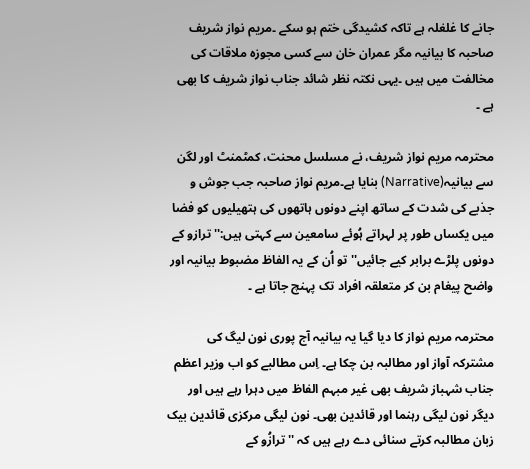جانے کا غلغلہ ہے تاکہ کشیدگی ختم ہو سکے ۔مریم نواز شریف صاحبہ کا بیانیہ مگر عمران خان سے کسی مجوزہ ملاقات کی مخالفت میں ہیں ۔یہی نکتہ نظر شائد جناب نواز شریف کا بھی ہے ۔

محترمہ مریم نواز شریف، نے مسلسل محنت، کمٹمنٹ اور لگن سے بیانیہ(Narrative) بنایا ہے۔مریم نواز صاحبہ جب جوش و جذبے کی شدت کے ساتھ اپنے دونوں ہاتھوں کی ہتھیلیوں کو فضا میں یکساں طور پر لہراتے ہُوئے سامعین سے کہتی ہیں:'' ترازو کے دونوں پلڑے برابر کیے جائیں'' تو اُن کے یہ الفاظ مضبوط بیانیہ اور واضح پیغام بن کر متعلقہ افراد تک پہنچ جاتا ہے ۔

محترمہ مریم نواز کا دیا گیا یہ بیانیہ آج پوری نون لیگ کی مشترکہ آواز اور مطالبہ بن چکا ہے۔ اِس مطالبے کو اب وزیر اعظم جناب شہباز شریف بھی غیر مبہم الفاظ میں دہرا رہے ہیں اور دیگر نون لیگی رہنما اور قائدین بھی۔ نون لیگی مرکزی قائدین بیک زبان مطالبہ کرتے سنائی دے رہے ہیں کہ '' ترازُو کے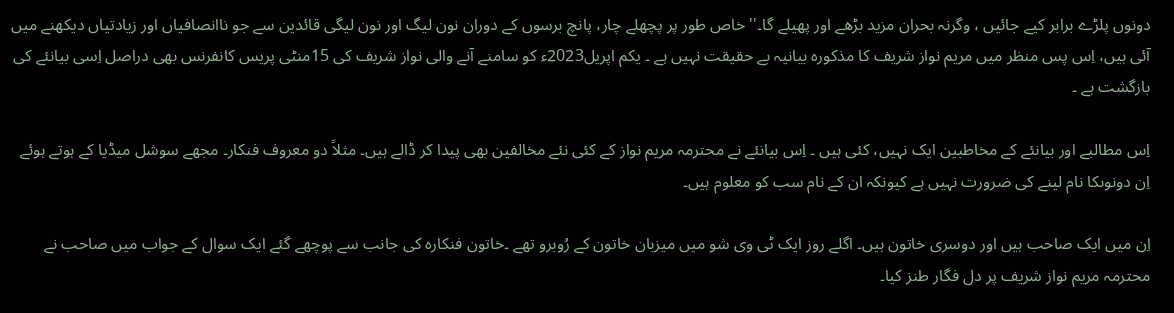دونوں پلڑے برابر کیے جائیں ، وگرنہ بحران مزید بڑھے اور پھیلے گا۔'' خاص طور پر پچھلے چار، پانچ برسوں کے دوران نون لیگ اور نون لیگی قائدین سے جو ناانصافیاں اور زیادتیاں دیکھنے میں آئی ہیں، اِس پس منظر میں مریم نواز شریف کا مذکورہ بیانیہ بے حقیقت نہیں ہے ۔ یکم اپریل2023ء کو سامنے آنے والی نواز شریف کی 15منٹی پریس کانفرنس بھی دراصل اِسی بیانئے کی بازگشت ہے ۔

اِس مطالبے اور بیانئے کے مخاطبین ایک نہیں، کئی ہیں ۔ اِس بیانئے نے محترمہ مریم نواز کے کئی نئے مخالفین بھی پیدا کر ڈالے ہیں۔ مثلاً دو معروف فنکار۔ مجھے سوشل میڈیا کے ہوتے ہوئے اِن دونوںکا نام لینے کی ضرورت نہیں ہے کیونکہ ان کے نام سب کو معلوم ہیں۔

اِن میں ایک صاحب ہیں اور دوسری خاتون ہیں۔ اگلے روز ایک ٹی وی شو میں میزبان خاتون کے رُوبرو تھے ۔خاتون فنکارہ کی جانب سے پوچھے گئے ایک سوال کے جواب میں صاحب نے محترمہ مریم نواز شریف پر دل فگار طنز کیا۔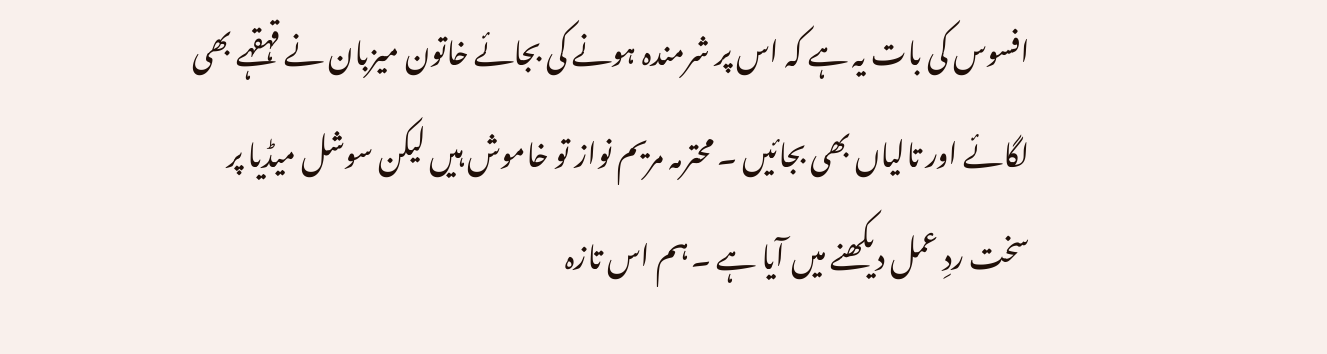افسوس کی بات یہ ہے کہ اس پر شرمندہ ہونے کی بجائے خاتون میزبان نے قہقہے بھی لگائے اور تالیاں بھی بجائیں ۔ محترمہ مریم نواز تو خاموش ہیں لیکن سوشل میڈیا پر سخت ردِ عمل دیکھنے میں آیا ہے ۔ ہم اس تازہ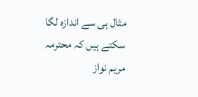مثال ہی سے اندازہ لگا سکتے ہیں کہ محترمہ مریم نواز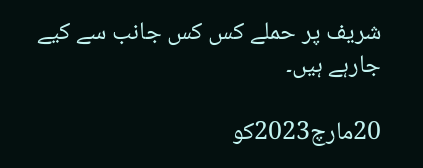شریف پر حملے کس کس جانب سے کیے جارہے ہیں۔

20مارچ2023کو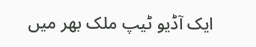ایک آڈیو ٹیپ ملک بھر میں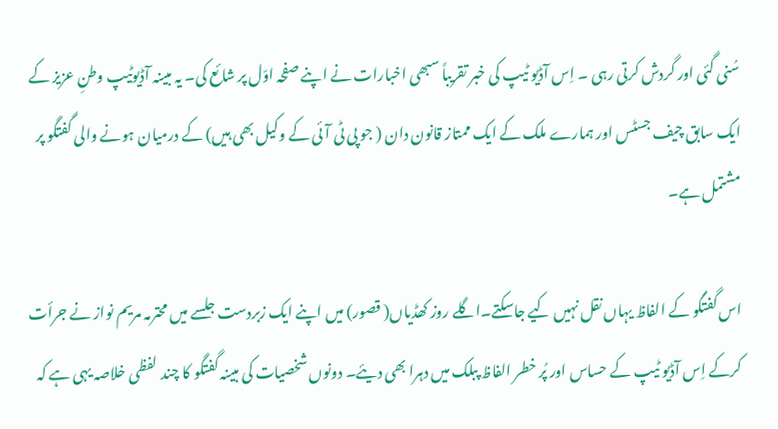سُنی گئی اور گردش کرتی رہی ۔ اِس آڈیو ٹیپ کی خبر تقریباً سبھی اخبارات نے اپنے صفحہ اوّل پر شائع کی۔ یہ مبینہ آڈیوٹیپ وطنِ عزیز کے ایک سابق چیف جسٹس اور ہمارے ملک کے ایک ممتاز قانون دان ( جو پی ٹی آئی کے وکیل بھی ہیں) کے درمیان ہونے والی گفتگو پر مشتمل ہے۔

اس گفتگو کے الفاظ یہاں نقل نہیں کیے جاسکتے۔اگلے روز کھڈیاں( قصور) میں اپنے ایک زبردست جلسے میں محترمہ مریم نواز نے جرأت کرکے اِس آڈیو ٹیپ کے حساس اور پُر خطر الفاظ پبلک میں دہرا بھی دیئے۔ دونوں شخصیات کی مبینہ گفتگو کا چند لفظی خلاصہ یہی ہے کہ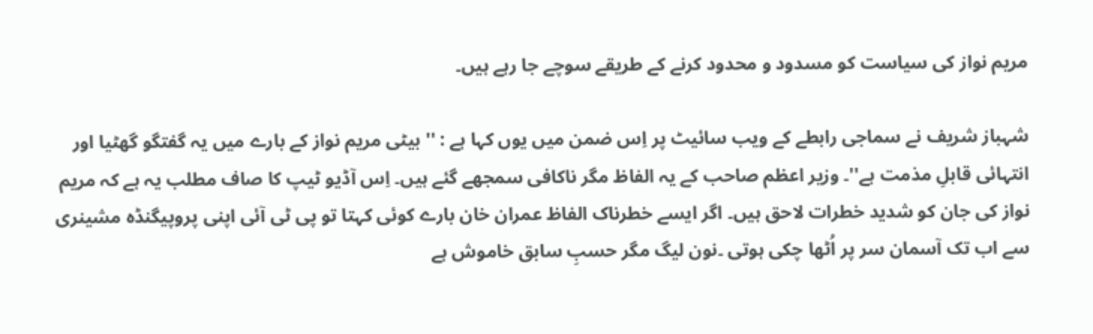مریم نواز کی سیاست کو مسدود و محدود کرنے کے طریقے سوچے جا رہے ہیں۔

شہباز شریف نے سماجی رابطے کے ویب سائیٹ پر اِس ضمن میں یوں کہا ہے : '' بیٹی مریم نواز کے بارے میں یہ گفتگو گھٹیا اور انتہائی قابلِ مذمت ہے''۔ وزیر اعظم صاحب کے یہ الفاظ مگر ناکافی سمجھے گئے ہیں۔ اِس آڈیو ٹیپ کا صاف مطلب یہ ہے کہ مریم نواز کی جان کو شدید خطرات لاحق ہیں۔ اگر ایسے خطرناک الفاظ عمران خان بارے کوئی کہتا تو پی ٹی آئی اپنی پروپیگنڈہ مشینری سے اب تک آسمان سر پر اُٹھا چکی ہوتی ۔نون لیگ مگر حسبِ سابق خاموش ہے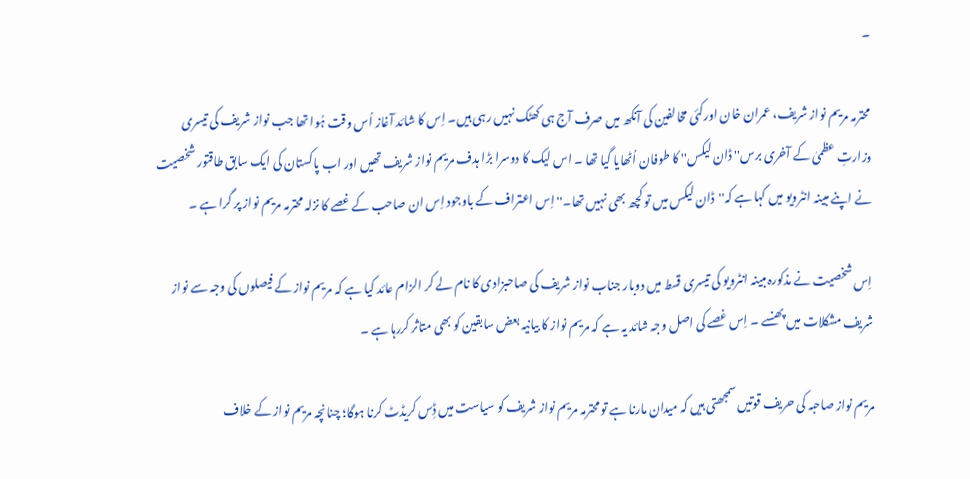۔

محترمہ مریم نواز شریف، عمران خان اورکئی مخالفین کی آنکھ میں صرف آج ہی کھٹک نہیں رہی ہیں۔ اِس کا شائد آغاز اُس وقت ہُوا تھا جب نواز شریف کی تیسری وزارتِ عظمیٰ کے آخری برس'' ڈان لیکس'' کا طوفان اُٹھایا گیا تھا ۔ اس لیک کا دوسرا بڑا ہدف مریم نواز شریف تھیں اور اب پاکستان کی ایک سابق طاقتور شخصیت نے اپنے مبینہ انٹرویو میں کہا ہے کہ''ڈان لیکس میں تو کچھ بھی نہیں تھا۔'' اِس اعتراف کے باوجود اِس ان صاحب کے غصے کا نزلہ محترمہ مریم نواز پر گرا ہے ۔

اِس شخصیت نے مذکورہ مبینہ انٹرویو کی تیسری قسط میں دوبار جناب نواز شریف کی صاحبزادی کا نام لے کر الزام عائد کیا ہے کہ مریم نواز کے فیصلوں کی وجہ سے نواز شریف مشکلات میں پھنسے ۔ اِس غصے کی اصل وجہ شائد یہ ہے کہ مریم نواز کا بیانیہ بعض سابقین کو بھی متاثر کررہا ہے ۔

مریم نواز صاحبہ کی حریف قوتیں سمجھتی ہیں کہ میدان مارنا ہے تو محترمہ مریم نواز شریف کو سیاست میں ڈِس کریڈٹ کرنا ہوگا؛ چنانچہ مریم نواز کے خلاف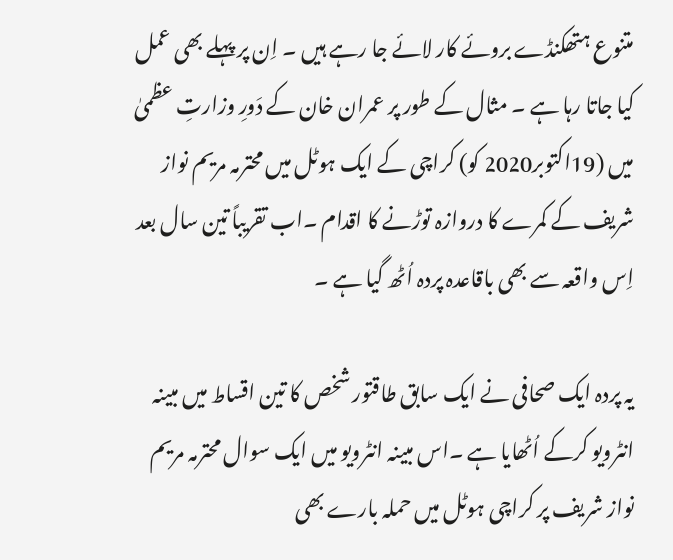متنوع ہتھکنڈے بروئے کار لائے جا رہے ہیں ۔ اِن پر پہلے بھی عمل کیا جاتا رہا ہے ۔ مثال کے طور پر عمران خان کے دَورِ وزارتِ عظمیٰ میں (19اکتوبر2020 کو) کراچی کے ایک ہوٹل میں محترمہ مریم نواز شریف کے کمرے کا دروازہ توڑنے کا اقدام ۔اب تقریباً تین سال بعد اِس واقعہ سے بھی باقاعدہ پردہ اُٹھ گیا ہے ۔

یہ پردہ ایک صحافی نے ایک سابق طاقتور شخص کا تین اقساط میں مبینہ انٹرویو کرکے اُٹھایا ہے ۔اس مبینہ انٹرویو میں ایک سوال محترمہ مریم نواز شریف پر کراچی ہوٹل میں حملہ بارے بھی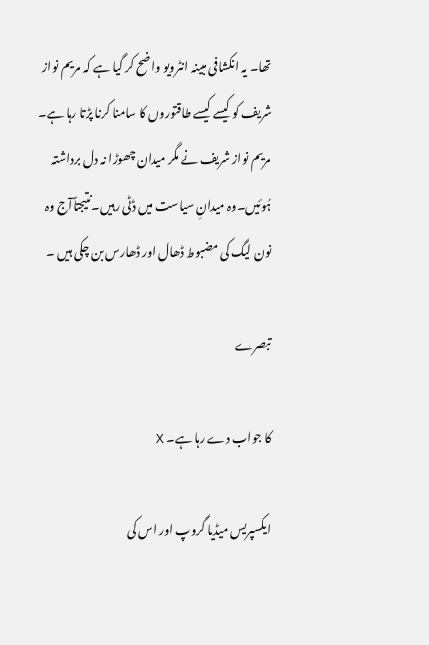تھا۔ یہ انکشافی مبینہ انٹرویو واضح کر گیا ہے کہ مریم نواز شریف کو کیسے کیسے طاقتوروں کا سامنا کرنا پڑتا رہا ہے۔ مریم نواز شریف نے مگر میدان چھوڑا نہ دل برداشتہ ہُوئیں۔وہ میدانِ سیاست میں ڈٹی رہیں۔نتیجتاًآج وہ نون لیگ کی مضبوط ڈھال اور ڈھارس بن چکی ہیں ۔

تبصرے

کا جواب دے رہا ہے۔ X

ایکسپریس میڈیا گروپ اور اس کی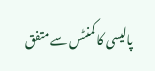پالیسی کا کمنٹس سے متفق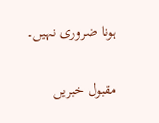ہونا ضروری نہیں۔

مقبول خبریں